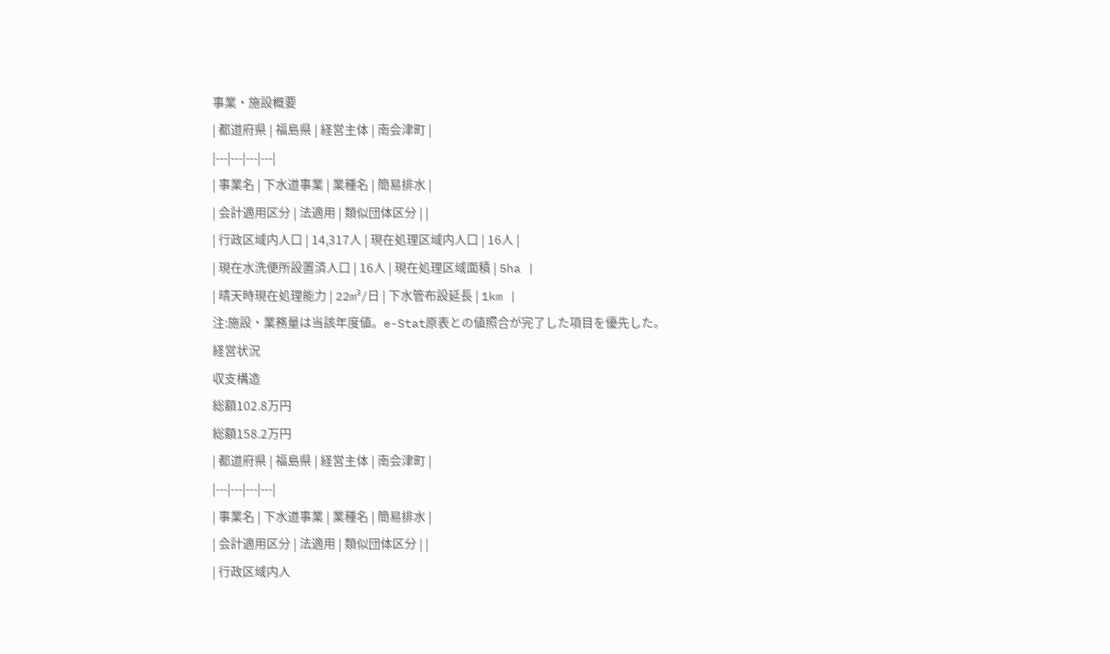事業・施設概要
| 都道府県 | 福島県 | 経営主体 | 南会津町 |
|---|---|---|---|
| 事業名 | 下水道事業 | 業種名 | 簡易排水 |
| 会計適用区分 | 法適用 | 類似団体区分 | |
| 行政区域内人口 | 14,317人 | 現在処理区域内人口 | 16人 |
| 現在水洗便所設置済人口 | 16人 | 現在処理区域面積 | 5ha |
| 晴天時現在処理能力 | 22m³/日 | 下水管布設延長 | 1km |
注:施設・業務量は当該年度値。e-Stat原表との値照合が完了した項目を優先した。
経営状況
収支構造
総額102.8万円
総額158.2万円
| 都道府県 | 福島県 | 経営主体 | 南会津町 |
|---|---|---|---|
| 事業名 | 下水道事業 | 業種名 | 簡易排水 |
| 会計適用区分 | 法適用 | 類似団体区分 | |
| 行政区域内人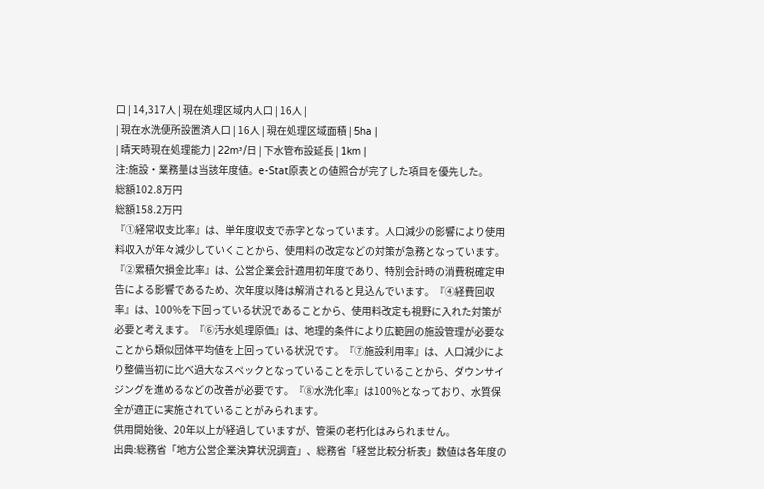口 | 14,317人 | 現在処理区域内人口 | 16人 |
| 現在水洗便所設置済人口 | 16人 | 現在処理区域面積 | 5ha |
| 晴天時現在処理能力 | 22m³/日 | 下水管布設延長 | 1km |
注:施設・業務量は当該年度値。e-Stat原表との値照合が完了した項目を優先した。
総額102.8万円
総額158.2万円
『①経常収支比率』は、単年度収支で赤字となっています。人口減少の影響により使用料収入が年々減少していくことから、使用料の改定などの対策が急務となっています。『②累積欠損金比率』は、公営企業会計適用初年度であり、特別会計時の消費税確定申告による影響であるため、次年度以降は解消されると見込んでいます。『④経費回収率』は、100%を下回っている状況であることから、使用料改定も視野に入れた対策が必要と考えます。『⑥汚水処理原価』は、地理的条件により広範囲の施設管理が必要なことから類似団体平均値を上回っている状況です。『⑦施設利用率』は、人口減少により整備当初に比べ過大なスペックとなっていることを示していることから、ダウンサイジングを進めるなどの改善が必要です。『⑧水洗化率』は100%となっており、水質保全が適正に実施されていることがみられます。
供用開始後、20年以上が経過していますが、管渠の老朽化はみられません。
出典:総務省「地方公営企業決算状況調査」、総務省「経営比較分析表」数値は各年度の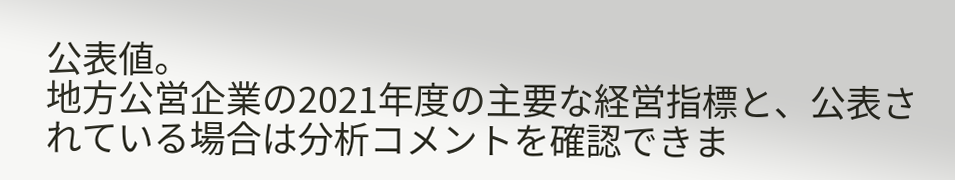公表値。
地方公営企業の2021年度の主要な経営指標と、公表されている場合は分析コメントを確認できま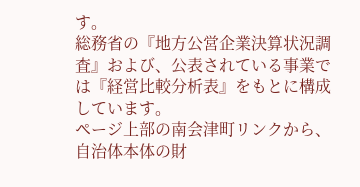す。
総務省の『地方公営企業決算状況調査』および、公表されている事業では『経営比較分析表』をもとに構成しています。
ページ上部の南会津町リンクから、自治体本体の財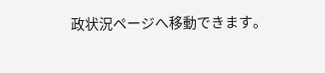政状況ページへ移動できます。